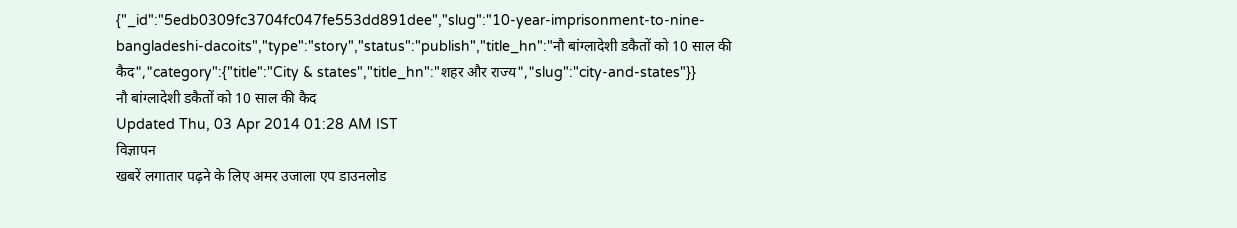{"_id":"5edb0309fc3704fc047fe553dd891dee","slug":"10-year-imprisonment-to-nine-bangladeshi-dacoits","type":"story","status":"publish","title_hn":"नौ बांग्लादेशी डकैतों को 10 साल की कैद","category":{"title":"City & states","title_hn":"शहर और राज्य","slug":"city-and-states"}}
नौ बांग्लादेशी डकैतों को 10 साल की कैद
Updated Thu, 03 Apr 2014 01:28 AM IST
विज्ञापन
खबरें लगातार पढ़ने के लिए अमर उजाला एप डाउनलोड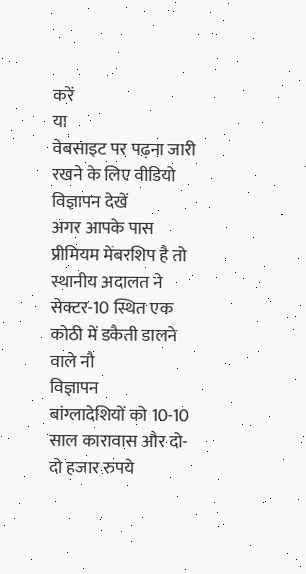करें
या
वेबसाइट पर पढ़ना जारी रखने के लिए वीडियो विज्ञापन देखें
अगर आपके पास प्रीमियम मेंबरशिप है तो
स्थानीय अदालत ने सेक्टर-10 स्थित एक कोठी में डकैती डालने वाले नौ
विज्ञापन
बांग्लादेशियों को 10-10 साल कारावास और दो-दो हजार रुपये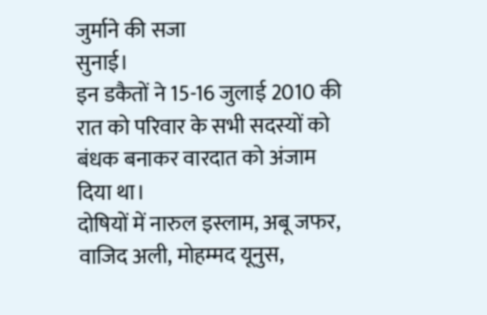जुर्माने की सजा
सुनाई।
इन डकैतों ने 15-16 जुलाई 2010 की रात को परिवार के सभी सदस्यों को बंधक बनाकर वारदात को अंजाम दिया था।
दोषियों में नारुल इस्लाम, अबू जफर, वाजिद अली, मोहम्मद यूनुस,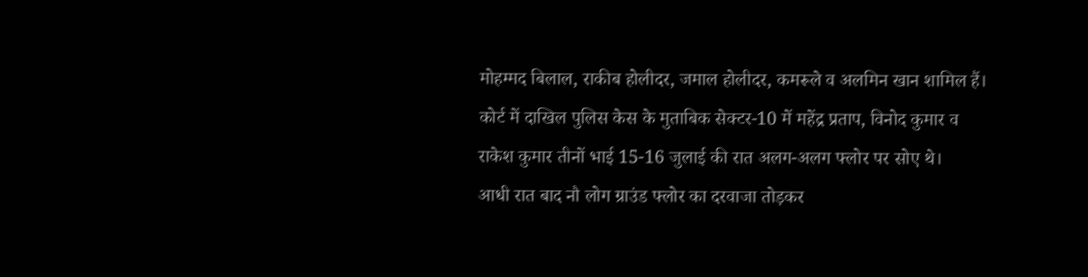मोहम्मद बिलाल, राकीब होलीदर, जमाल होलीदर, कमरूले व अलमिन खान शामिल हैं।
कोर्ट में दाखिल पुलिस केस के मुताबिक सेक्टर-10 में महेंद्र प्रताप, विनोद कुमार व राकेश कुमार तीनों भाई 15-16 जुलाई की रात अलग-अलग फ्लोर पर सोए थे।
आधी रात बाद नौ लोग ग्राउंड फ्लोर का दरवाजा तोड़कर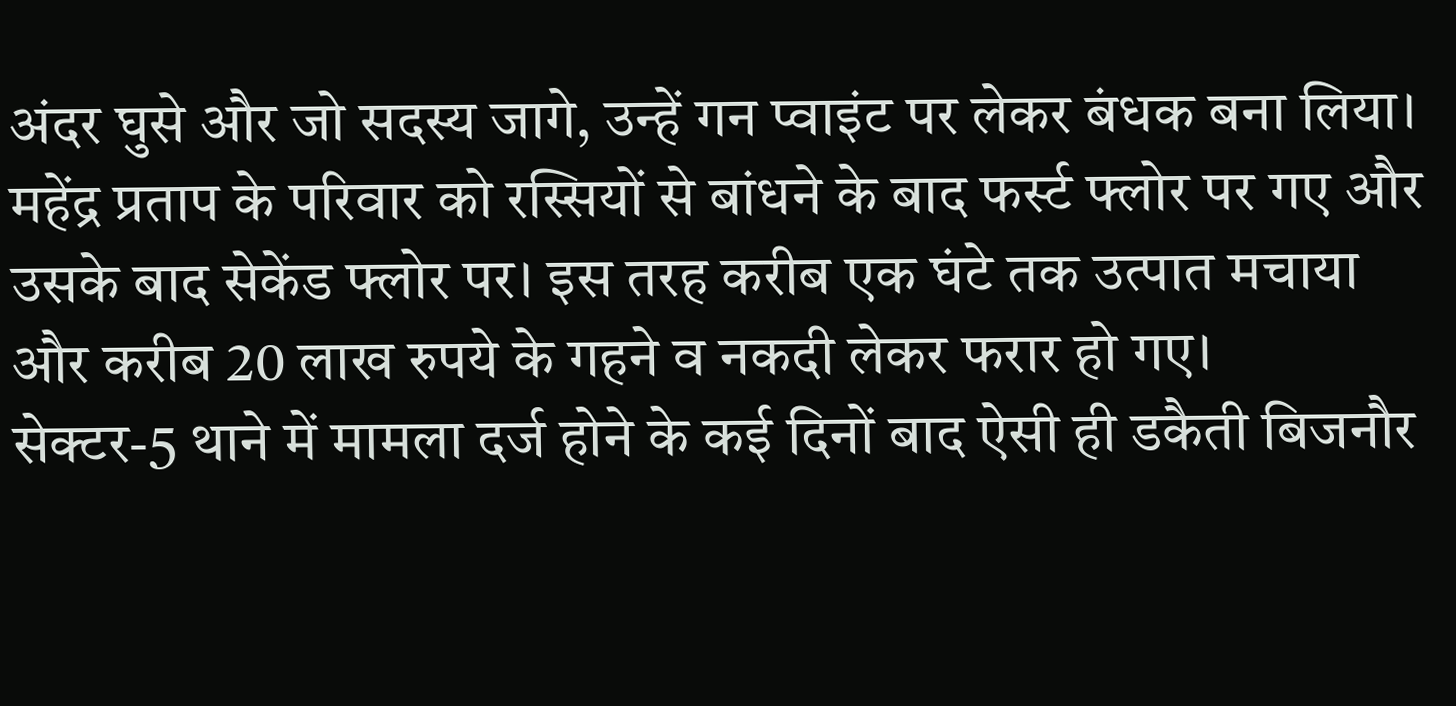अंदर घुसे और जो सदस्य जागे, उन्हें गन प्वाइंट पर लेकर बंधक बना लिया।
महेंद्र प्रताप के परिवार को रस्सियों से बांधने के बाद फर्स्ट फ्लोर पर गए और उसके बाद सेकेंड फ्लोर पर। इस तरह करीब एक घंटे तक उत्पात मचाया और करीब 20 लाख रुपये के गहने व नकदी लेकर फरार हो गए।
सेक्टर-5 थाने में मामला दर्ज होने के कई दिनों बाद ऐसी ही डकैती बिजनौर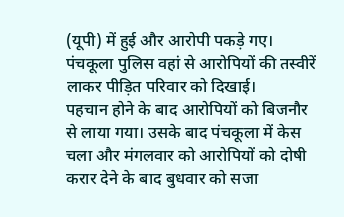(यूपी) में हुई और आरोपी पकड़े गए। पंचकूला पुलिस वहां से आरोपियों की तस्वीरें लाकर पीड़ित परिवार को दिखाई।
पहचान होने के बाद आरोपियों को बिजनौर से लाया गया। उसके बाद पंचकूला में केस चला और मंगलवार को आरोपियों को दोषी करार देने के बाद बुधवार को सजा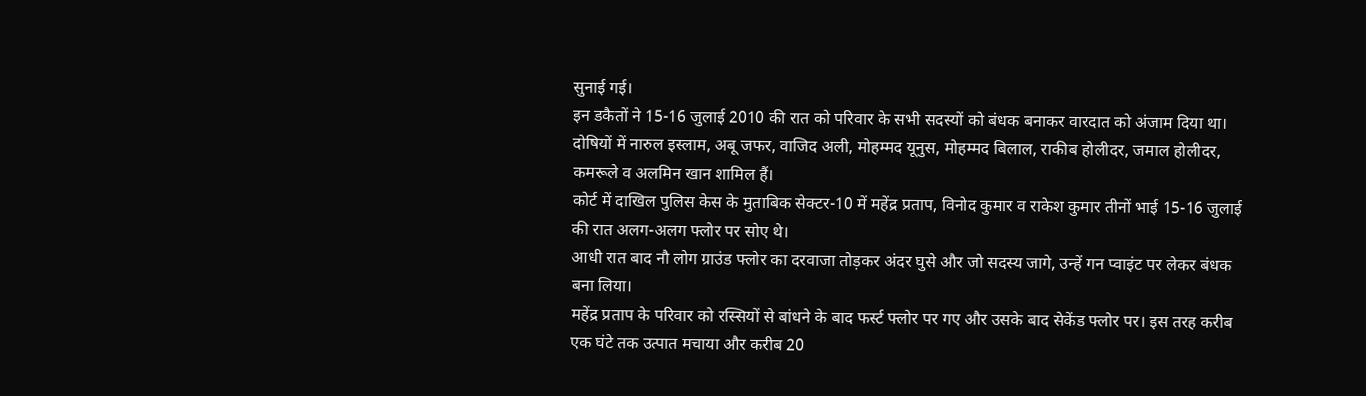सुनाई गई।
इन डकैतों ने 15-16 जुलाई 2010 की रात को परिवार के सभी सदस्यों को बंधक बनाकर वारदात को अंजाम दिया था।
दोषियों में नारुल इस्लाम, अबू जफर, वाजिद अली, मोहम्मद यूनुस, मोहम्मद बिलाल, राकीब होलीदर, जमाल होलीदर, कमरूले व अलमिन खान शामिल हैं।
कोर्ट में दाखिल पुलिस केस के मुताबिक सेक्टर-10 में महेंद्र प्रताप, विनोद कुमार व राकेश कुमार तीनों भाई 15-16 जुलाई की रात अलग-अलग फ्लोर पर सोए थे।
आधी रात बाद नौ लोग ग्राउंड फ्लोर का दरवाजा तोड़कर अंदर घुसे और जो सदस्य जागे, उन्हें गन प्वाइंट पर लेकर बंधक बना लिया।
महेंद्र प्रताप के परिवार को रस्सियों से बांधने के बाद फर्स्ट फ्लोर पर गए और उसके बाद सेकेंड फ्लोर पर। इस तरह करीब एक घंटे तक उत्पात मचाया और करीब 20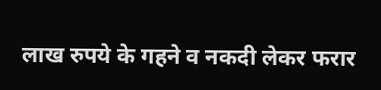लाख रुपये के गहने व नकदी लेकर फरार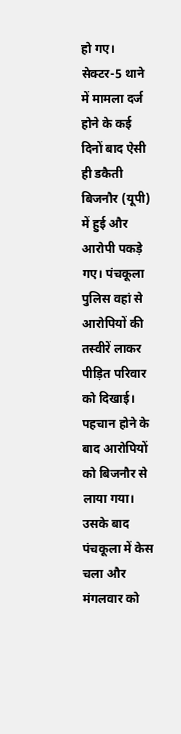हो गए।
सेक्टर-5 थाने में मामला दर्ज होने के कई दिनों बाद ऐसी ही डकैती बिजनौर (यूपी) में हुई और आरोपी पकड़े गए। पंचकूला पुलिस वहां से आरोपियों की तस्वीरें लाकर पीड़ित परिवार को दिखाई।
पहचान होने के बाद आरोपियों को बिजनौर से लाया गया। उसके बाद पंचकूला में केस चला और मंगलवार को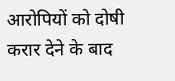आरोपियों को दोषी करार देने के बाद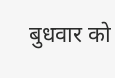बुधवार को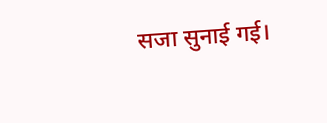सजा सुनाई गई।